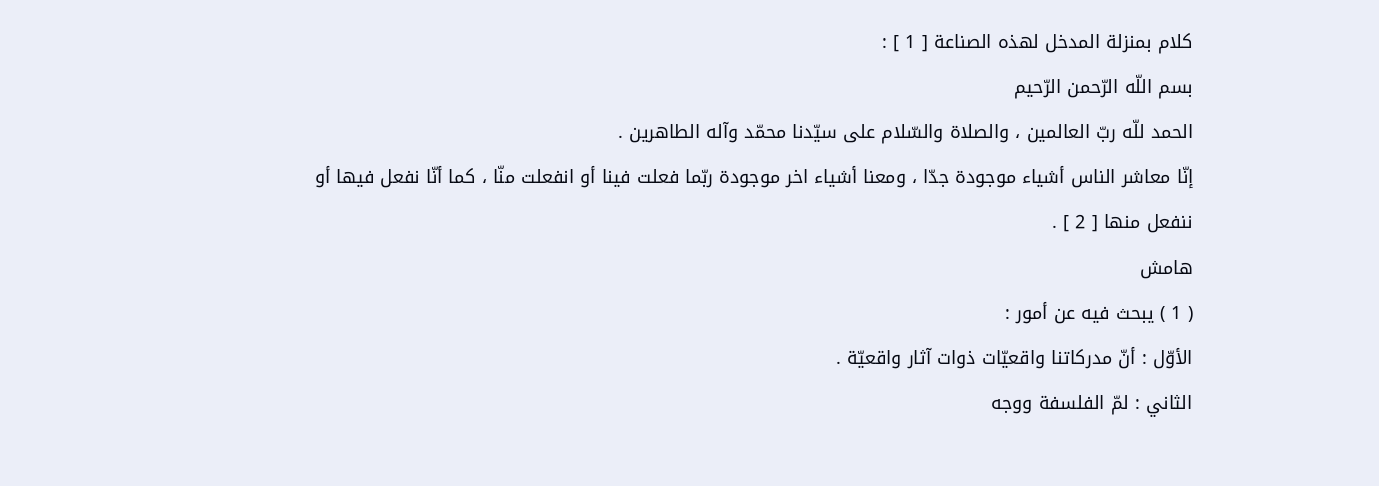كلام بمنزلة المدخل لهذه الصناعة [ 1 ] :
بسم اللّه الرّحمن الرّحيم
الحمد للّه ربّ العالمين ، والصلاة والسّلام على سيّدنا محمّد وآله الطاهرين .
إنّا معاشر الناس أشياء موجودة جدّا ، ومعنا أشياء اخر موجودة ربّما فعلت فينا أو انفعلت منّا ، كما أنّا نفعل فيها أو ننفعل منها [ 2 ] .
هامش
( 1 ) يبحث فيه عن أمور :
الأوّل : أنّ مدركاتنا واقعيّات ذوات آثار واقعيّة .
الثاني : لمّ الفلسفة ووجه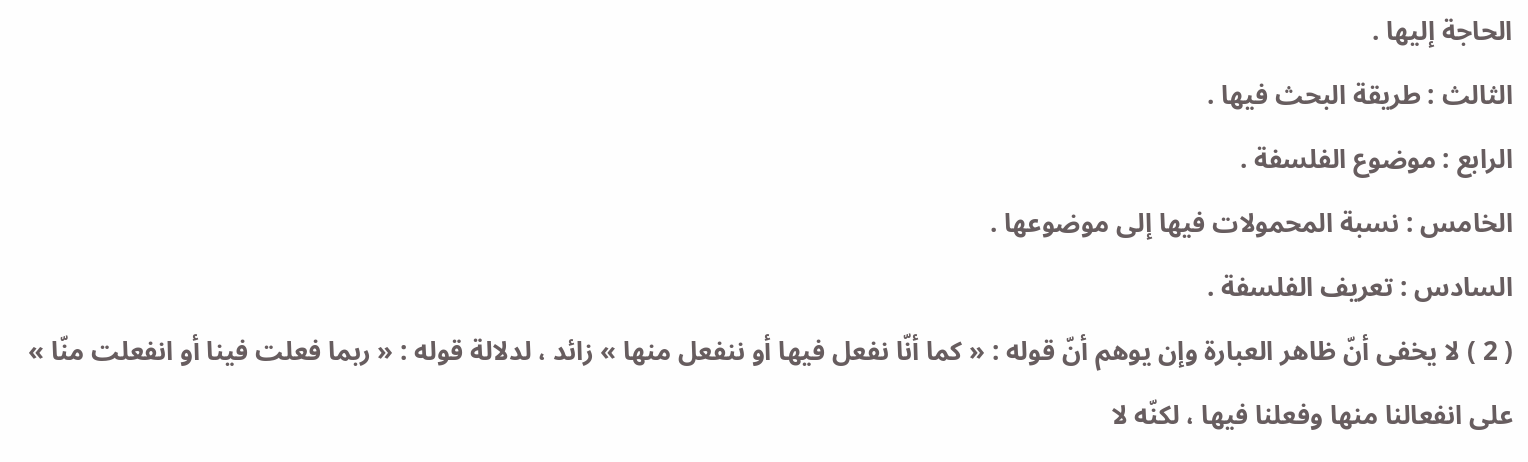الحاجة إليها .
الثالث : طريقة البحث فيها .
الرابع : موضوع الفلسفة .
الخامس : نسبة المحمولات فيها إلى موضوعها .
السادس : تعريف الفلسفة .
( 2 ) لا يخفى أنّ ظاهر العبارة وإن يوهم أنّ قوله : « كما أنّا نفعل فيها أو ننفعل منها » زائد ، لدلالة قوله : « ربما فعلت فينا أو انفعلت منّا » على انفعالنا منها وفعلنا فيها ، لكنّه لا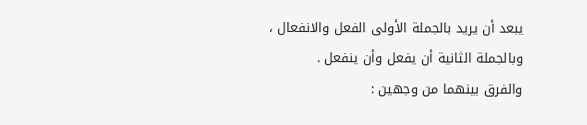يبعد أن يريد بالجملة الأولى الفعل والانفعال ، وبالجملة الثانية أن يفعل وأن ينفعل .
والفرق بينهما من وجهين :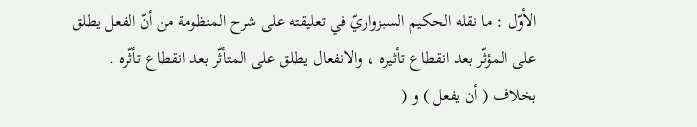الأوّل : ما نقله الحكيم السبزواريّ في تعليقته على شرح المنظومة من أنّ الفعل يطلق على المؤثّر بعد انقطاع تأثيره ، والانفعال يطلق على المتأثّر بعد انقطاع تأثّره . بخلاف ( أن يفعل ) و (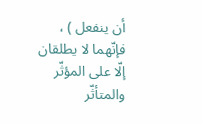أن ينفعل ) ، فإنّهما لا يطلقان إلّا على المؤثّر والمتأثّر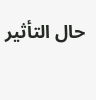حال التأثير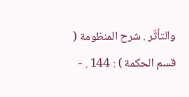والتأثّر . شرح المنظومة ( قسم الحكمة ) : 144 . -